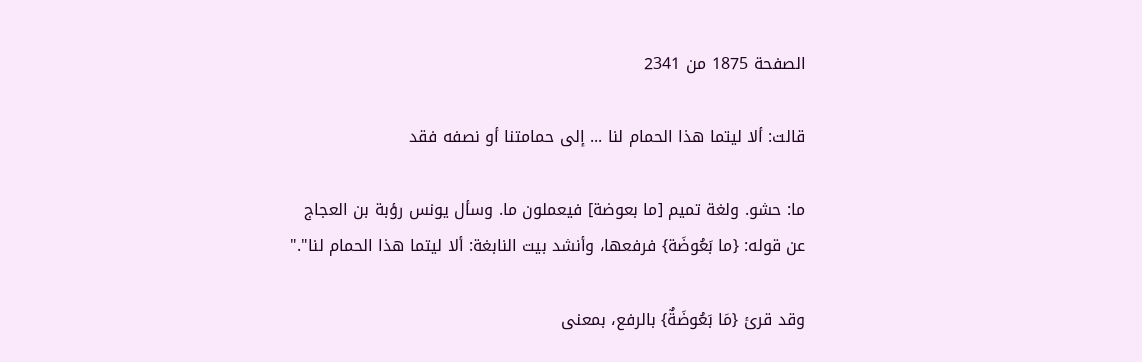الصفحة 1875 من 2341

قالت: ألا ليتما هذا الحمام لنا ... إلى حمامتنا أو نصفه فقد

ما: حشو. ولغة تميم [ما بعوضة] فيعملون ما. وسأل يونس رؤبة بن العجاج عن قوله: {ما بَعُوضَة} فرفعها، وأنشد بيت النابغة: ألا ليتما هذا الحمام لنا"."

وقد قرئ {مَا بَعُوضَةٌ} بالرفع، بمعنى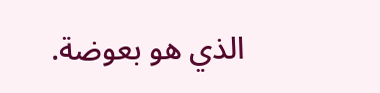الذي هو بعوضة.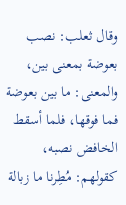وقال ثعلب: نصب بعوضة بمعنى بين، والمعنى: ما بين بعوضة فما فوقها، فلما أسقط الخافض نصبه، كقولهم: مُطِرنا ما زبالة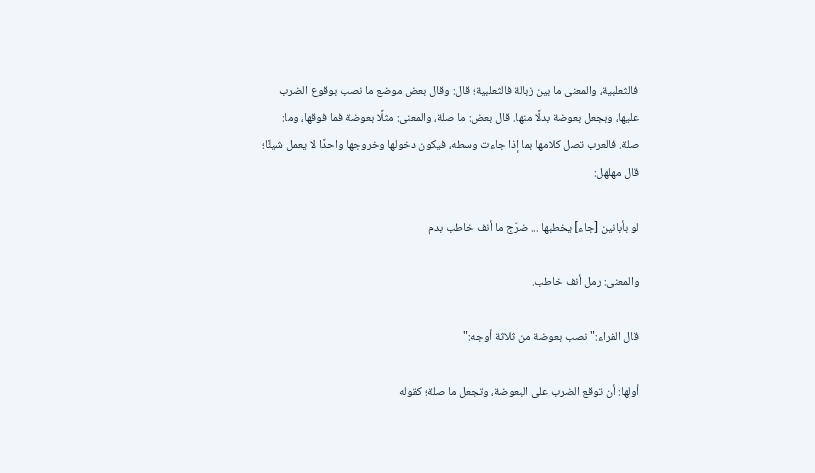فالثعلبية، والمعنى ما بين زبالة فالثعلبية؛ قال: وقال بعض موضع ما نصب بوقوع الضرب عليها، وبجعل بعوضة بدلًا منها. قال بعض: ما صلة، والمعنى: مثلًا بعوضة فما فوقها، وما: صلة. فالعرب تصل كلامها بما إذا جاءت وسطه، فيكون دخولها وخروجها واحدًا لا يعمل شيئًا؛ قال مهلهل:

لو بأبانين [جاء] يخطبها ... ضرّج ما أنف خاطب بدم

والمعنى: رمل أنف خاطب.

قال الفراء:"نصب بعوضة من ثلاثة أوجه:"

أولها: أن توقع الضرب على البعوضة، وتجعل ما صلة؛ كقوله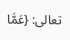تعالى: {عَمَّا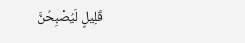قَلِيلٍ لَيُصْبِحُنَّ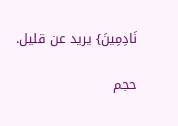نَادِمِينَ} يريد عن قليل.

حجم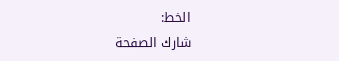الخط:
شارك الصفحة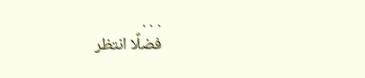. . .
فضلًا انتظر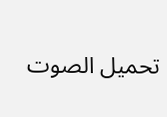تحميل الصوت